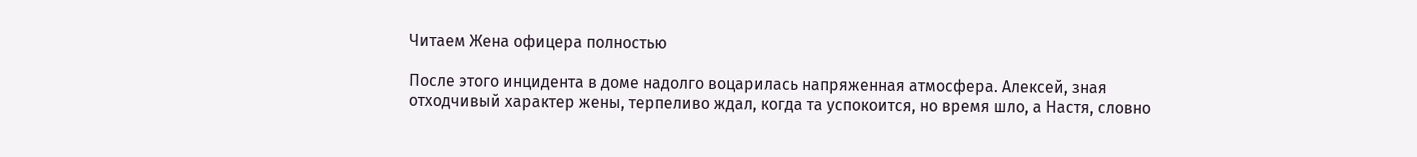Читаем Жена офицера полностью

После этого инцидента в доме надолго воцарилась напряженная атмосфера. Алексей, зная отходчивый характер жены, терпеливо ждал, когда та успокоится, но время шло, а Настя, словно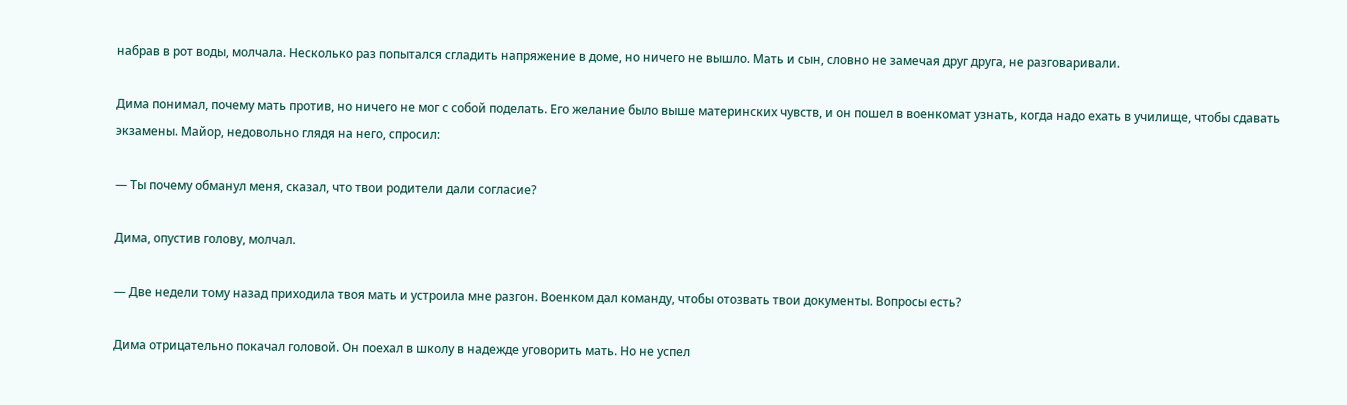набрав в рот воды, молчала. Несколько раз попытался сгладить напряжение в доме, но ничего не вышло. Мать и сын, словно не замечая друг друга, не разговаривали.

Дима понимал, почему мать против, но ничего не мог с собой поделать. Его желание было выше материнских чувств, и он пошел в военкомат узнать, когда надо ехать в училище, чтобы сдавать экзамены. Майор, недовольно глядя на него, спросил:

— Ты почему обманул меня, сказал, что твои родители дали согласие?

Дима, опустив голову, молчал.

— Две недели тому назад приходила твоя мать и устроила мне разгон. Военком дал команду, чтобы отозвать твои документы. Вопросы есть?

Дима отрицательно покачал головой. Он поехал в школу в надежде уговорить мать. Но не успел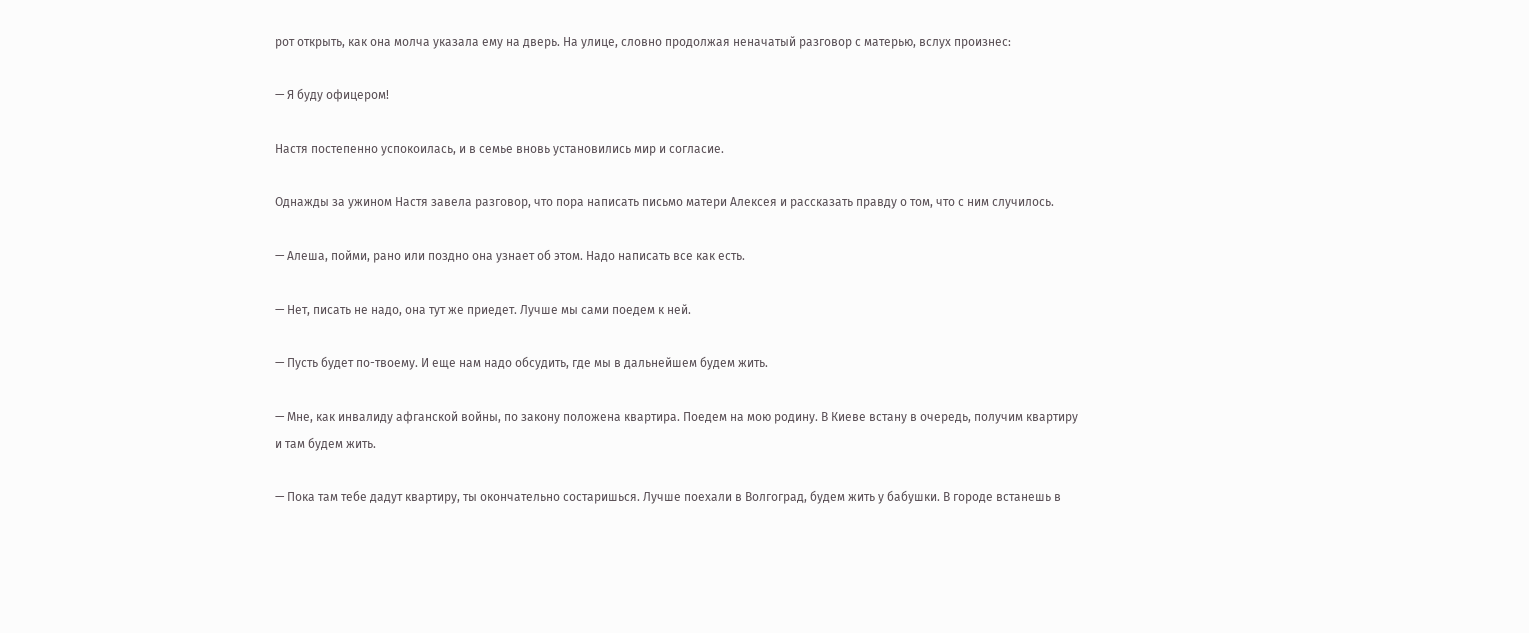рот открыть, как она молча указала ему на дверь. На улице, словно продолжая неначатый разговор с матерью, вслух произнес:

— Я буду офицером!

Настя постепенно успокоилась, и в семье вновь установились мир и согласие.

Однажды за ужином Настя завела разговор, что пора написать письмо матери Алексея и рассказать правду о том, что с ним случилось.

— Алеша, пойми, рано или поздно она узнает об этом. Надо написать все как есть.

— Нет, писать не надо, она тут же приедет. Лучше мы сами поедем к ней.

— Пусть будет по-твоему. И еще нам надо обсудить, где мы в дальнейшем будем жить.

— Мне, как инвалиду афганской войны, по закону положена квартира. Поедем на мою родину. В Киеве встану в очередь, получим квартиру и там будем жить.

— Пока там тебе дадут квартиру, ты окончательно состаришься. Лучше поехали в Волгоград, будем жить у бабушки. В городе встанешь в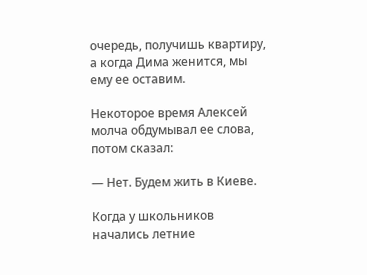очередь, получишь квартиру, а когда Дима женится, мы ему ее оставим.

Некоторое время Алексей молча обдумывал ее слова, потом сказал:

— Нет. Будем жить в Киеве.

Когда у школьников начались летние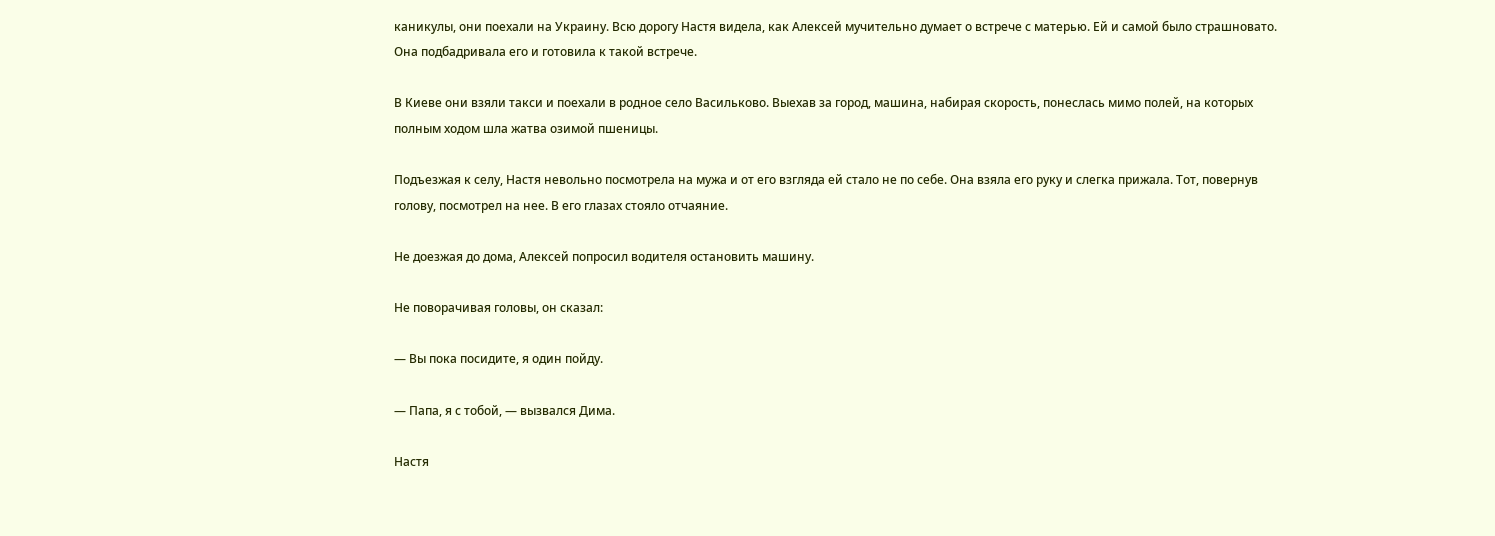каникулы, они поехали на Украину. Всю дорогу Настя видела, как Алексей мучительно думает о встрече с матерью. Ей и самой было страшновато. Она подбадривала его и готовила к такой встрече.

В Киеве они взяли такси и поехали в родное село Васильково. Выехав за город, машина, набирая скорость, понеслась мимо полей, на которых полным ходом шла жатва озимой пшеницы.

Подъезжая к селу, Настя невольно посмотрела на мужа и от его взгляда ей стало не по себе. Она взяла его руку и слегка прижала. Тот, повернув голову, посмотрел на нее. В его глазах стояло отчаяние.

Не доезжая до дома, Алексей попросил водителя остановить машину.

Не поворачивая головы, он сказал:

— Вы пока посидите, я один пойду.

— Папа, я с тобой, — вызвался Дима.

Настя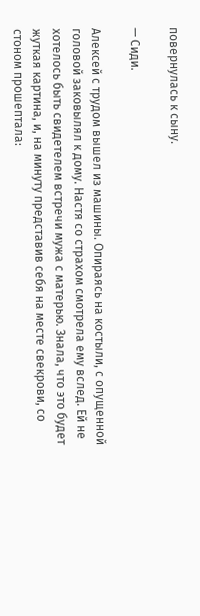повернулась к сыну.

— Сиди.

Алексей с трудом вышел из машины. Опираясь на костыли, с опущенной головой заковылял к дому. Настя со страхом смотрела ему вслед. Ей не хотелось быть свидетелем встречи мужа с матерью. Знала, что это будет жуткая картина, и, на минуту представив себя на месте свекрови, со стоном прошептала: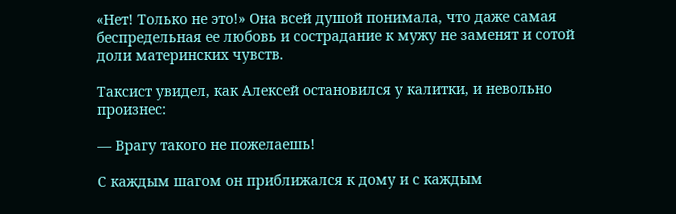«Нет! Только не это!» Она всей душой понимала, что даже самая беспредельная ее любовь и сострадание к мужу не заменят и сотой доли материнских чувств.

Таксист увидел, как Алексей остановился у калитки, и невольно произнес:

— Врагу такого не пожелаешь!

С каждым шагом он приближался к дому и с каждым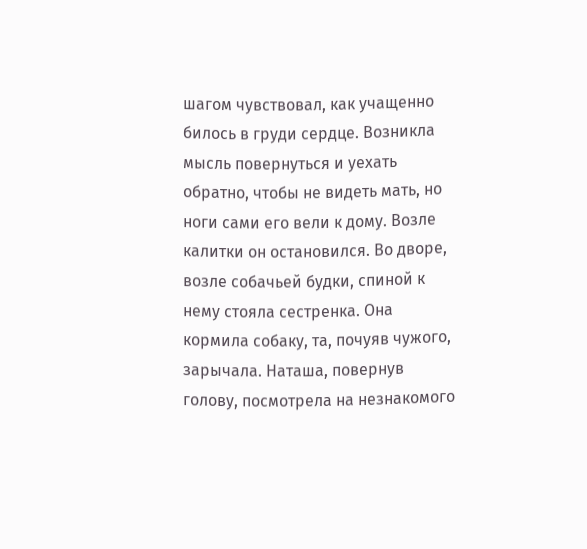шагом чувствовал, как учащенно билось в груди сердце. Возникла мысль повернуться и уехать обратно, чтобы не видеть мать, но ноги сами его вели к дому. Возле калитки он остановился. Во дворе, возле собачьей будки, спиной к нему стояла сестренка. Она кормила собаку, та, почуяв чужого, зарычала. Наташа, повернув голову, посмотрела на незнакомого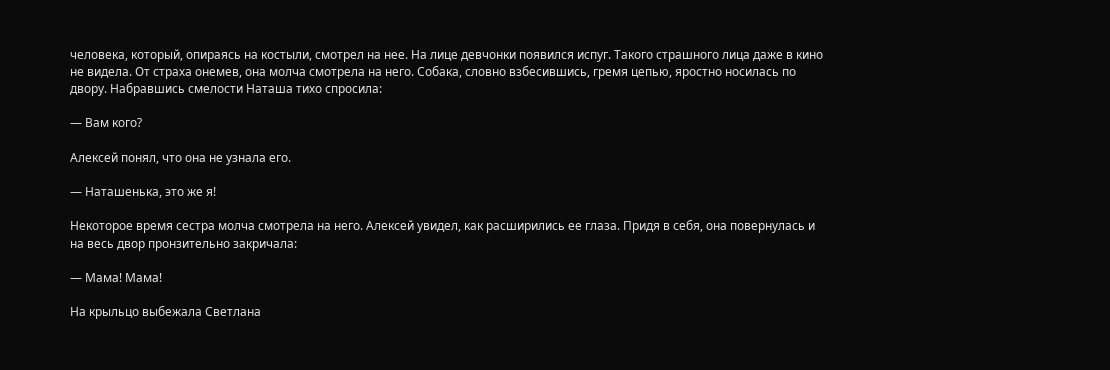человека, который, опираясь на костыли, смотрел на нее. На лице девчонки появился испуг. Такого страшного лица даже в кино не видела. От страха онемев, она молча смотрела на него. Собака, словно взбесившись, гремя цепью, яростно носилась по двору. Набравшись смелости Наташа тихо спросила:

— Вам кого?

Алексей понял, что она не узнала его.

— Наташенька, это же я!

Некоторое время сестра молча смотрела на него. Алексей увидел, как расширились ее глаза. Придя в себя, она повернулась и на весь двор пронзительно закричала:

— Мама! Мама!

На крыльцо выбежала Светлана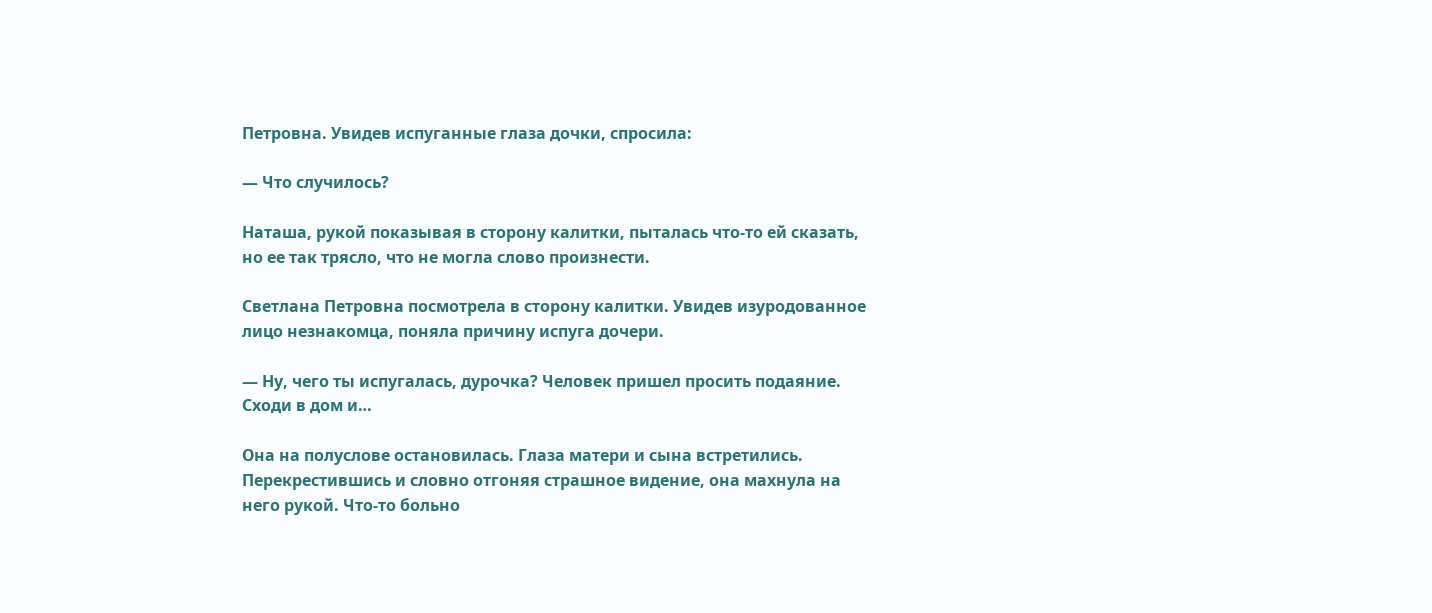Петровна. Увидев испуганные глаза дочки, спросила:

— Что случилось?

Наташа, рукой показывая в сторону калитки, пыталась что-то ей сказать, но ее так трясло, что не могла слово произнести.

Светлана Петровна посмотрела в сторону калитки. Увидев изуродованное лицо незнакомца, поняла причину испуга дочери.

— Ну, чего ты испугалась, дурочка? Человек пришел просить подаяние. Сходи в дом и…

Она на полуслове остановилась. Глаза матери и сына встретились. Перекрестившись и словно отгоняя страшное видение, она махнула на него рукой. Что-то больно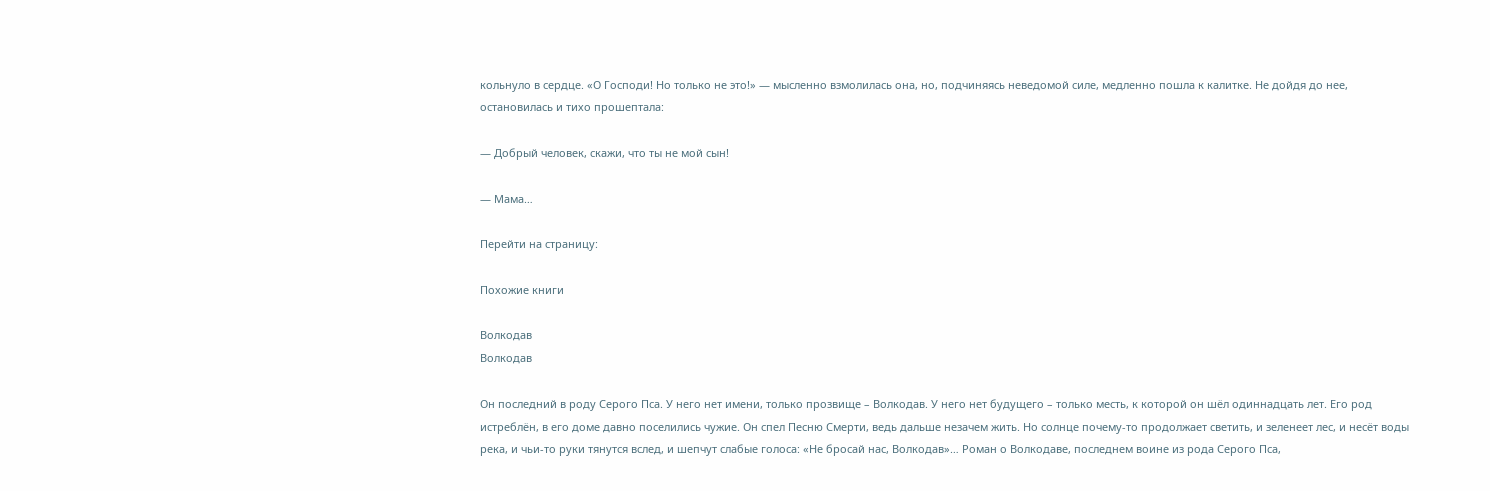кольнуло в сердце. «О Господи! Но только не это!» — мысленно взмолилась она, но, подчиняясь неведомой силе, медленно пошла к калитке. Не дойдя до нее, остановилась и тихо прошептала:

— Добрый человек, скажи, что ты не мой сын!

— Мама…

Перейти на страницу:

Похожие книги

Волкодав
Волкодав

Он последний в роду Серого Пса. У него нет имени, только прозвище – Волкодав. У него нет будущего – только месть, к которой он шёл одиннадцать лет. Его род истреблён, в его доме давно поселились чужие. Он спел Песню Смерти, ведь дальше незачем жить. Но солнце почему-то продолжает светить, и зеленеет лес, и несёт воды река, и чьи-то руки тянутся вслед, и шепчут слабые голоса: «Не бросай нас, Волкодав»… Роман о Волкодаве, последнем воине из рода Серого Пса,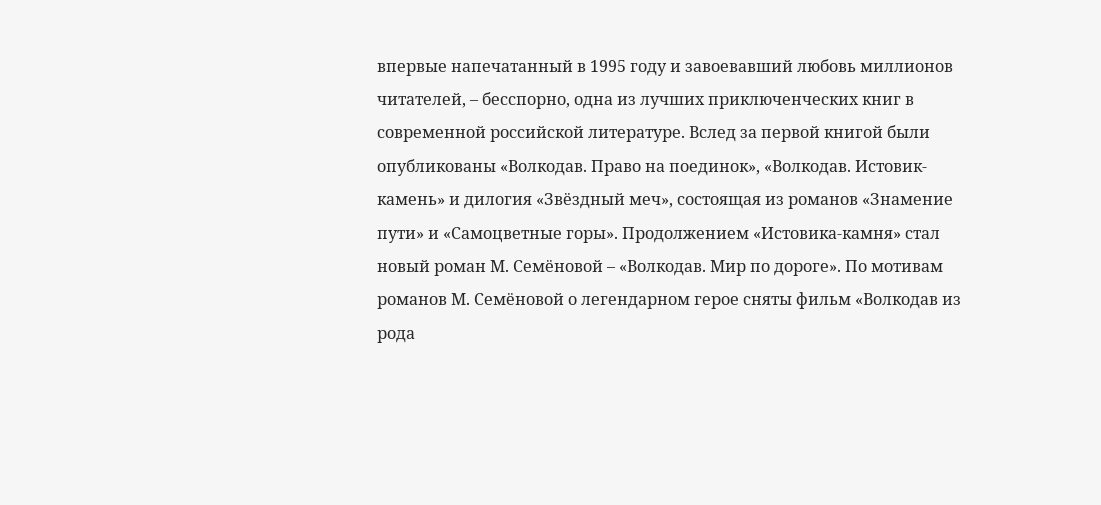впервые напечатанный в 1995 году и завоевавший любовь миллионов читателей, – бесспорно, одна из лучших приключенческих книг в современной российской литературе. Вслед за первой книгой были опубликованы «Волкодав. Право на поединок», «Волкодав. Истовик-камень» и дилогия «Звёздный меч», состоящая из романов «Знамение пути» и «Самоцветные горы». Продолжением «Истовика-камня» стал новый роман М. Семёновой – «Волкодав. Мир по дороге». По мотивам романов М. Семёновой о легендарном герое сняты фильм «Волкодав из рода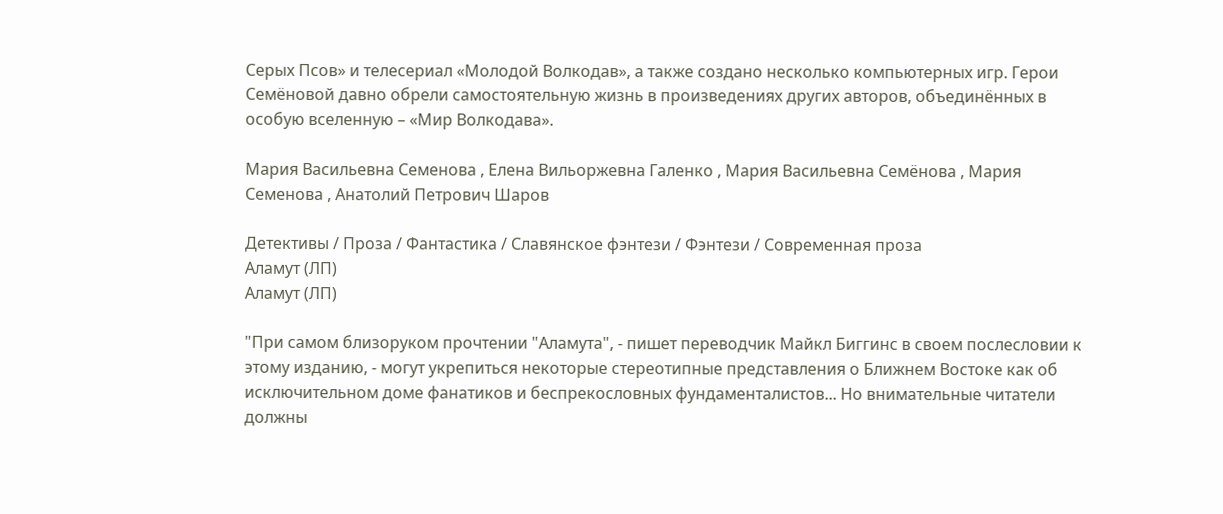Серых Псов» и телесериал «Молодой Волкодав», а также создано несколько компьютерных игр. Герои Семёновой давно обрели самостоятельную жизнь в произведениях других авторов, объединённых в особую вселенную – «Мир Волкодава».

Мария Васильевна Семенова , Елена Вильоржевна Галенко , Мария Васильевна Семёнова , Мария Семенова , Анатолий Петрович Шаров

Детективы / Проза / Фантастика / Славянское фэнтези / Фэнтези / Современная проза
Аламут (ЛП)
Аламут (ЛП)

"При самом близоруком прочтении "Аламута", - пишет переводчик Майкл Биггинс в своем послесловии к этому изданию, - могут укрепиться некоторые стереотипные представления о Ближнем Востоке как об исключительном доме фанатиков и беспрекословных фундаменталистов... Но внимательные читатели должны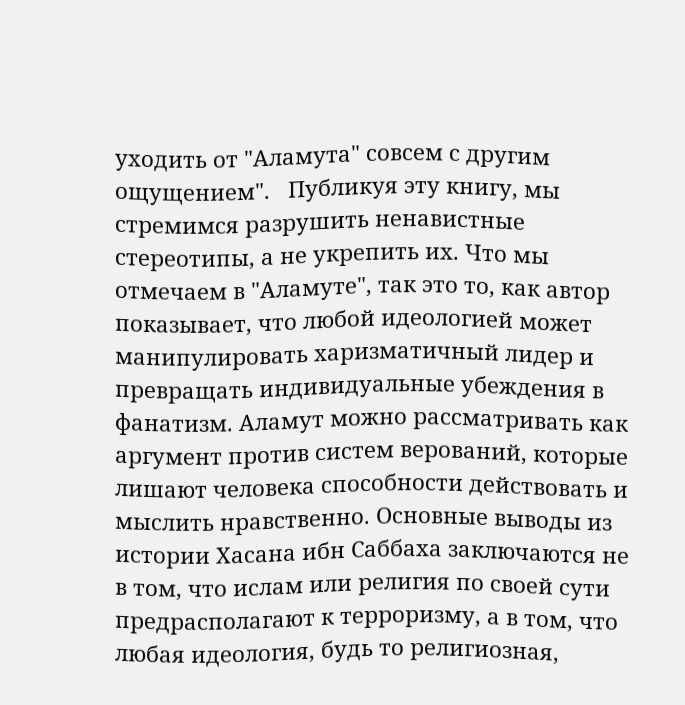уходить от "Аламута" совсем с другим ощущением".   Публикуя эту книгу, мы стремимся разрушить ненавистные стереотипы, а не укрепить их. Что мы отмечаем в "Аламуте", так это то, как автор показывает, что любой идеологией может манипулировать харизматичный лидер и превращать индивидуальные убеждения в фанатизм. Аламут можно рассматривать как аргумент против систем верований, которые лишают человека способности действовать и мыслить нравственно. Основные выводы из истории Хасана ибн Саббаха заключаются не в том, что ислам или религия по своей сути предрасполагают к терроризму, а в том, что любая идеология, будь то религиозная,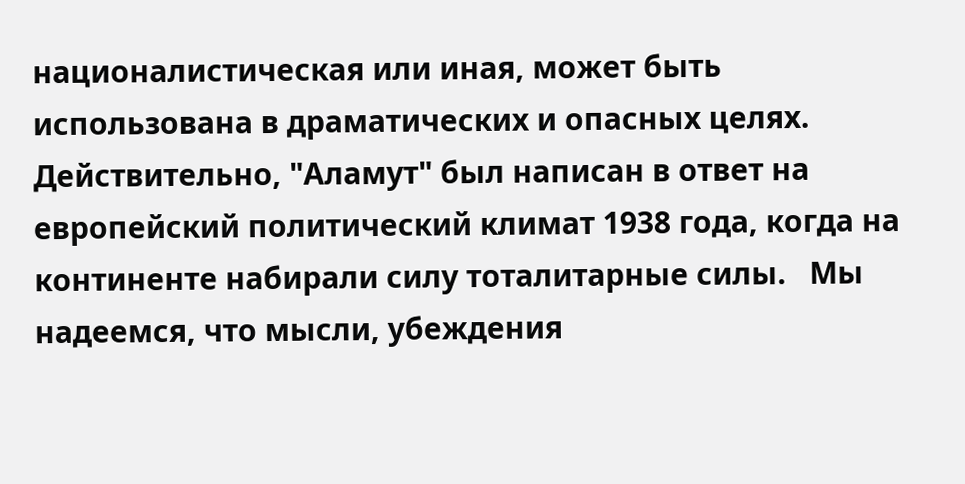националистическая или иная, может быть использована в драматических и опасных целях. Действительно, "Аламут" был написан в ответ на европейский политический климат 1938 года, когда на континенте набирали силу тоталитарные силы.   Мы надеемся, что мысли, убеждения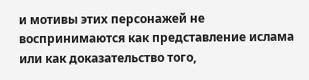и мотивы этих персонажей не воспринимаются как представление ислама или как доказательство того,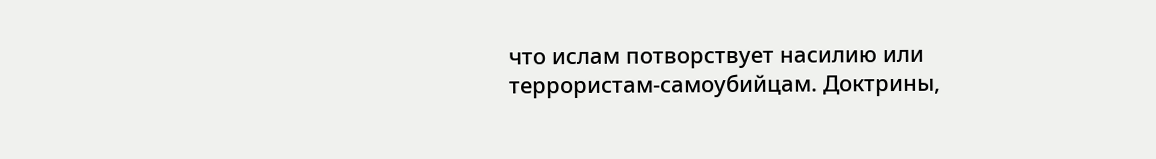что ислам потворствует насилию или террористам-самоубийцам. Доктрины,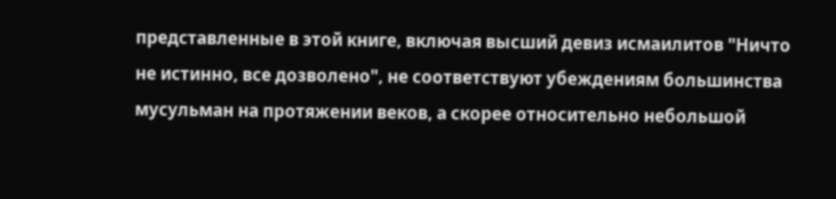представленные в этой книге, включая высший девиз исмаилитов "Ничто не истинно, все дозволено", не соответствуют убеждениям большинства мусульман на протяжении веков, а скорее относительно небольшой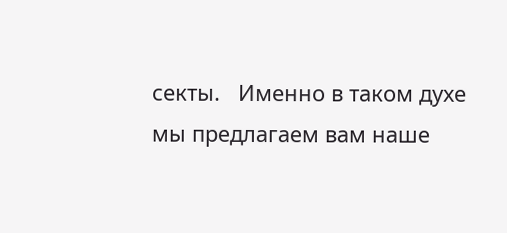секты.   Именно в таком духе мы предлагаем вам наше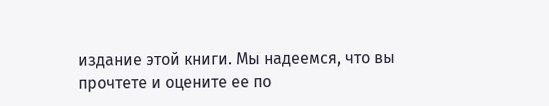издание этой книги. Мы надеемся, что вы прочтете и оцените ее по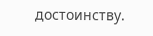достоинству.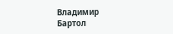Владимир Бартол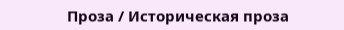Проза / Историческая проза